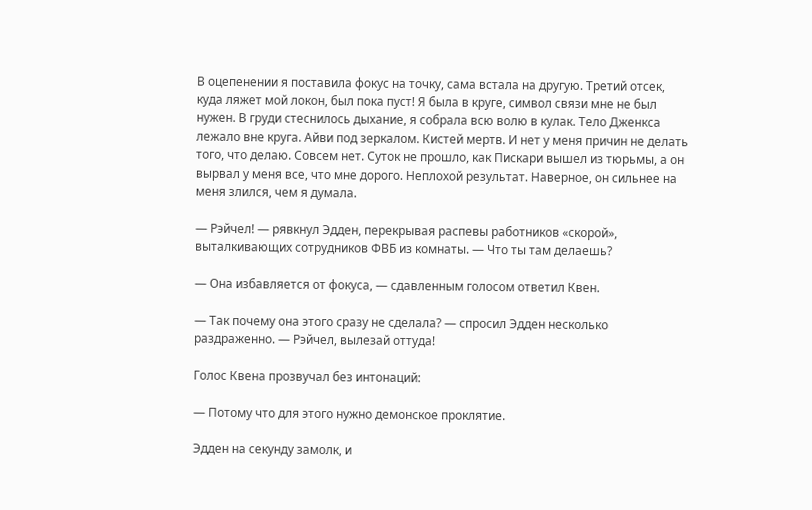В оцепенении я поставила фокус на точку, сама встала на другую. Третий отсек, куда ляжет мой локон, был пока пуст! Я была в круге, символ связи мне не был нужен. В груди стеснилось дыхание, я собрала всю волю в кулак. Тело Дженкса лежало вне круга. Айви под зеркалом. Кистей мертв. И нет у меня причин не делать того, что делаю. Совсем нет. Суток не прошло, как Пискари вышел из тюрьмы, а он вырвал у меня все, что мне дорого. Неплохой результат. Наверное, он сильнее на меня злился, чем я думала.

— Рэйчел! — рявкнул Эдден, перекрывая распевы работников «скорой», выталкивающих сотрудников ФВБ из комнаты. — Что ты там делаешь?

— Она избавляется от фокуса, — сдавленным голосом ответил Квен.

— Так почему она этого сразу не сделала? — спросил Эдден несколько раздраженно. — Рэйчел, вылезай оттуда!

Голос Квена прозвучал без интонаций:

— Потому что для этого нужно демонское проклятие.

Эдден на секунду замолк, и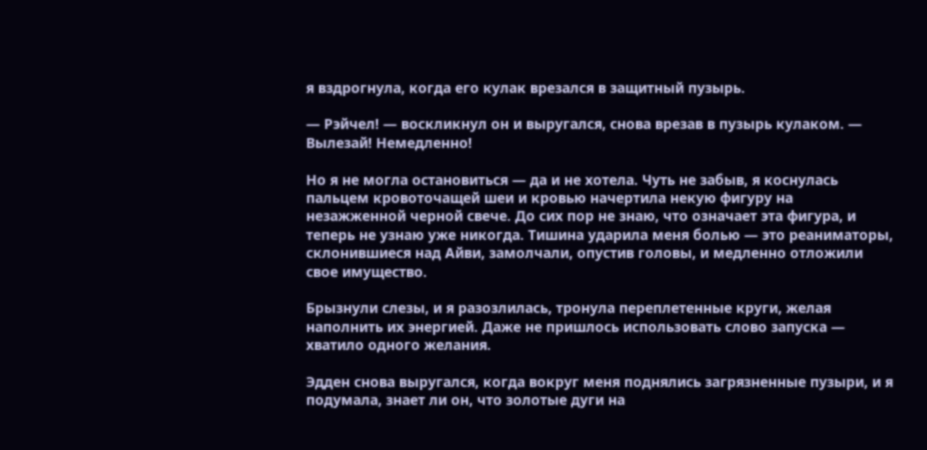я вздрогнула, когда его кулак врезался в защитный пузырь.

— Рэйчел! — воскликнул он и выругался, снова врезав в пузырь кулаком. — Вылезай! Немедленно!

Но я не могла остановиться — да и не хотела. Чуть не забыв, я коснулась пальцем кровоточащей шеи и кровью начертила некую фигуру на незажженной черной свече. До сих пор не знаю, что означает эта фигура, и теперь не узнаю уже никогда. Тишина ударила меня болью — это реаниматоры, склонившиеся над Айви, замолчали, опустив головы, и медленно отложили свое имущество.

Брызнули слезы, и я разозлилась, тронула переплетенные круги, желая наполнить их энергией. Даже не пришлось использовать слово запуска — хватило одного желания.

Эдден снова выругался, когда вокруг меня поднялись загрязненные пузыри, и я подумала, знает ли он, что золотые дуги на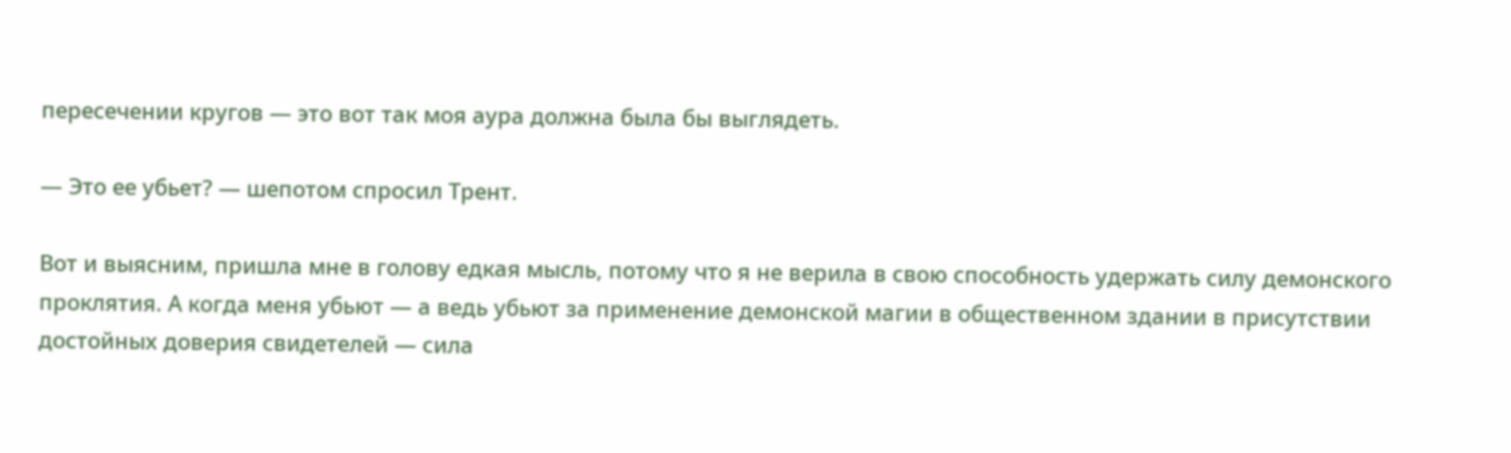пересечении кругов — это вот так моя аура должна была бы выглядеть.

— Это ее убьет? — шепотом спросил Трент.

Вот и выясним, пришла мне в голову едкая мысль, потому что я не верила в свою способность удержать силу демонского проклятия. А когда меня убьют — а ведь убьют за применение демонской магии в общественном здании в присутствии достойных доверия свидетелей — сила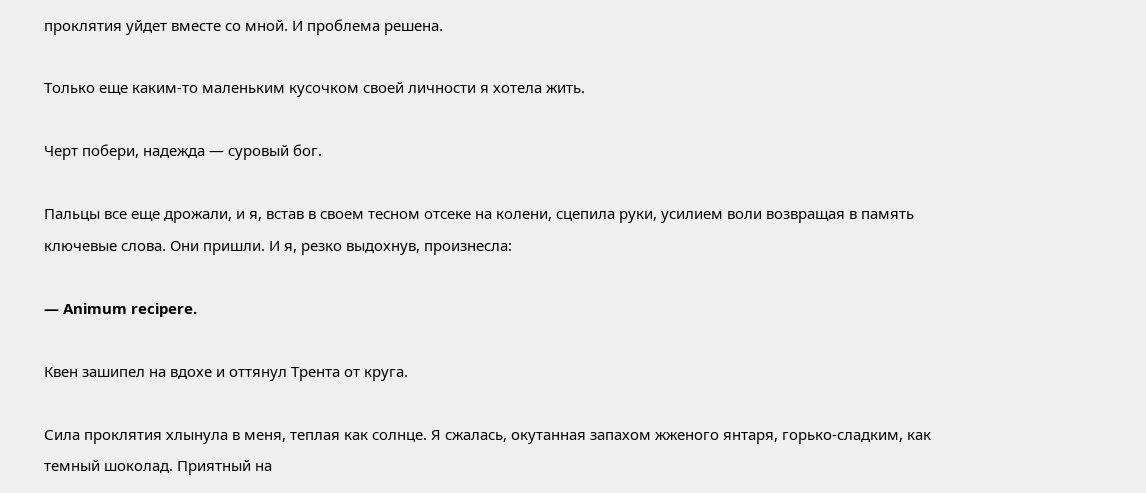проклятия уйдет вместе со мной. И проблема решена.

Только еще каким-то маленьким кусочком своей личности я хотела жить.

Черт побери, надежда — суровый бог.

Пальцы все еще дрожали, и я, встав в своем тесном отсеке на колени, сцепила руки, усилием воли возвращая в память ключевые слова. Они пришли. И я, резко выдохнув, произнесла:

— Animum recipere.

Квен зашипел на вдохе и оттянул Трента от круга.

Сила проклятия хлынула в меня, теплая как солнце. Я сжалась, окутанная запахом жженого янтаря, горько-сладким, как темный шоколад. Приятный на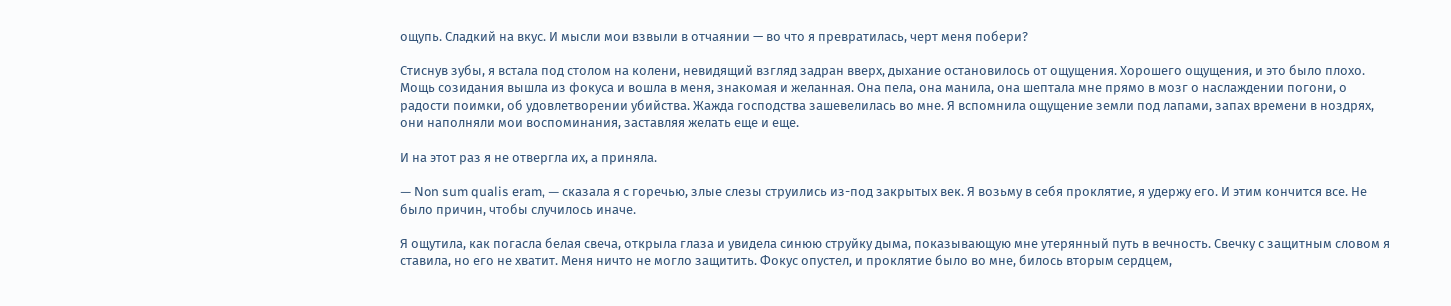ощупь. Сладкий на вкус. И мысли мои взвыли в отчаянии — во что я превратилась, черт меня побери?

Стиснув зубы, я встала под столом на колени, невидящий взгляд задран вверх, дыхание остановилось от ощущения. Хорошего ощущения, и это было плохо. Мощь созидания вышла из фокуса и вошла в меня, знакомая и желанная. Она пела, она манила, она шептала мне прямо в мозг о наслаждении погони, о радости поимки, об удовлетворении убийства. Жажда господства зашевелилась во мне. Я вспомнила ощущение земли под лапами, запах времени в ноздрях, они наполняли мои воспоминания, заставляя желать еще и еще.

И на этот раз я не отвергла их, а приняла.

— Non sum qualis eram, — сказала я с горечью, злые слезы струились из-под закрытых век. Я возьму в себя проклятие, я удержу его. И этим кончится все. Не было причин, чтобы случилось иначе.

Я ощутила, как погасла белая свеча, открыла глаза и увидела синюю струйку дыма, показывающую мне утерянный путь в вечность. Свечку с защитным словом я ставила, но его не хватит. Меня ничто не могло защитить. Фокус опустел, и проклятие было во мне, билось вторым сердцем,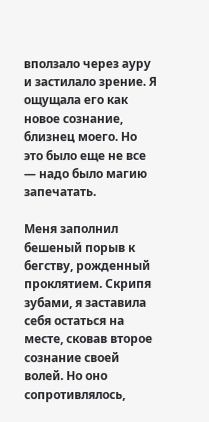вползало через ауру и застилало зрение. Я ощущала его как новое сознание, близнец моего. Но это было еще не все — надо было магию запечатать.

Меня заполнил бешеный порыв к бегству, рожденный проклятием. Скрипя зубами, я заставила себя остаться на месте, сковав второе сознание своей волей. Но оно сопротивлялось,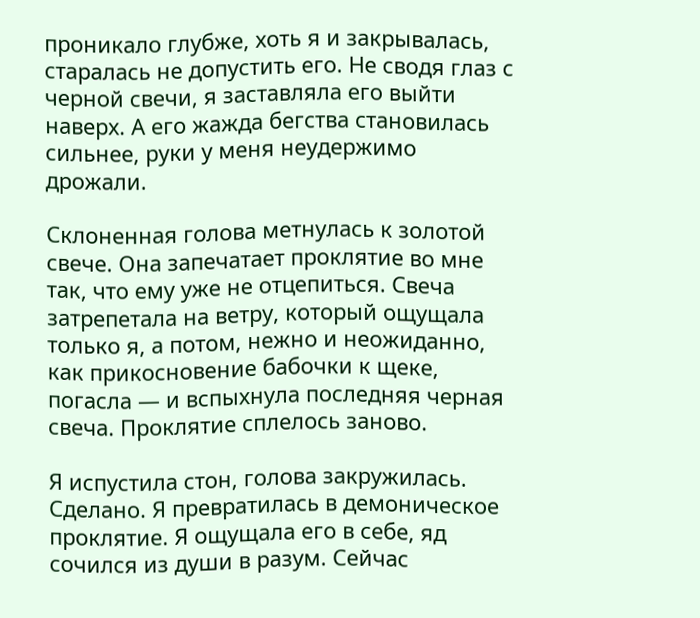проникало глубже, хоть я и закрывалась, старалась не допустить его. Не сводя глаз с черной свечи, я заставляла его выйти наверх. А его жажда бегства становилась сильнее, руки у меня неудержимо дрожали.

Склоненная голова метнулась к золотой свече. Она запечатает проклятие во мне так, что ему уже не отцепиться. Свеча затрепетала на ветру, который ощущала только я, а потом, нежно и неожиданно, как прикосновение бабочки к щеке, погасла — и вспыхнула последняя черная свеча. Проклятие сплелось заново.

Я испустила стон, голова закружилась. Сделано. Я превратилась в демоническое проклятие. Я ощущала его в себе, яд сочился из души в разум. Сейчас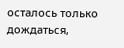осталось только дождаться,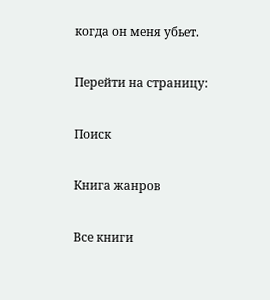когда он меня убьет.

Перейти на страницу:

Поиск

Книга жанров

Все книги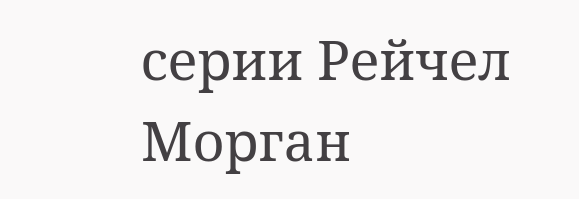серии Рейчел Морган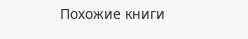Похожие книги